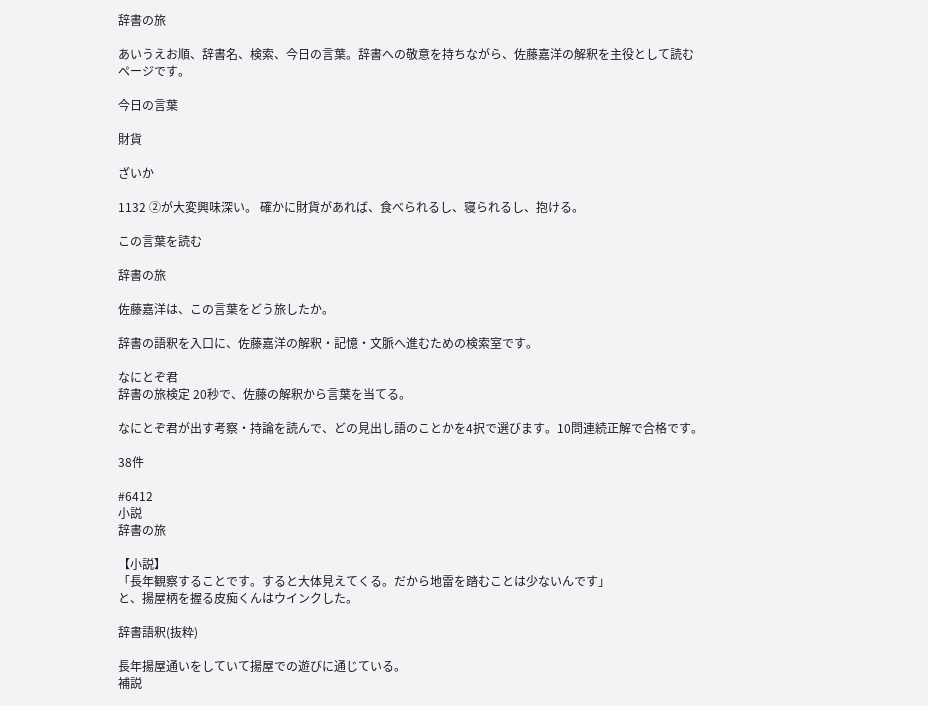辞書の旅

あいうえお順、辞書名、検索、今日の言葉。辞書への敬意を持ちながら、佐藤嘉洋の解釈を主役として読むページです。

今日の言葉

財貨

ざいか

1132 ②が大変興味深い。 確かに財貨があれば、食べられるし、寝られるし、抱ける。

この言葉を読む

辞書の旅

佐藤嘉洋は、この言葉をどう旅したか。

辞書の語釈を入口に、佐藤嘉洋の解釈・記憶・文脈へ進むための検索室です。

なにとぞ君
辞書の旅検定 20秒で、佐藤の解釈から言葉を当てる。

なにとぞ君が出す考察・持論を読んで、どの見出し語のことかを4択で選びます。10問連続正解で合格です。

38件

#6412
小説
辞書の旅

【小説】
「長年観察することです。すると大体見えてくる。だから地雷を踏むことは少ないんです」
と、揚屋柄を握る皮痴くんはウインクした。

辞書語釈(抜粋)

長年揚屋通いをしていて揚屋での遊びに通じている。
補説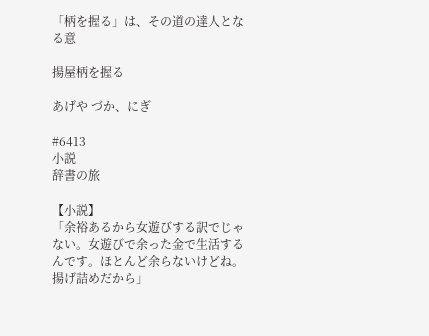「柄を握る」は、その道の達人となる意

揚屋柄を握る

あげや づか、にぎ

#6413
小説
辞書の旅

【小説】
「余裕あるから女遊びする訳でじゃない。女遊びで余った金で生活するんです。ほとんど余らないけどね。揚げ詰めだから」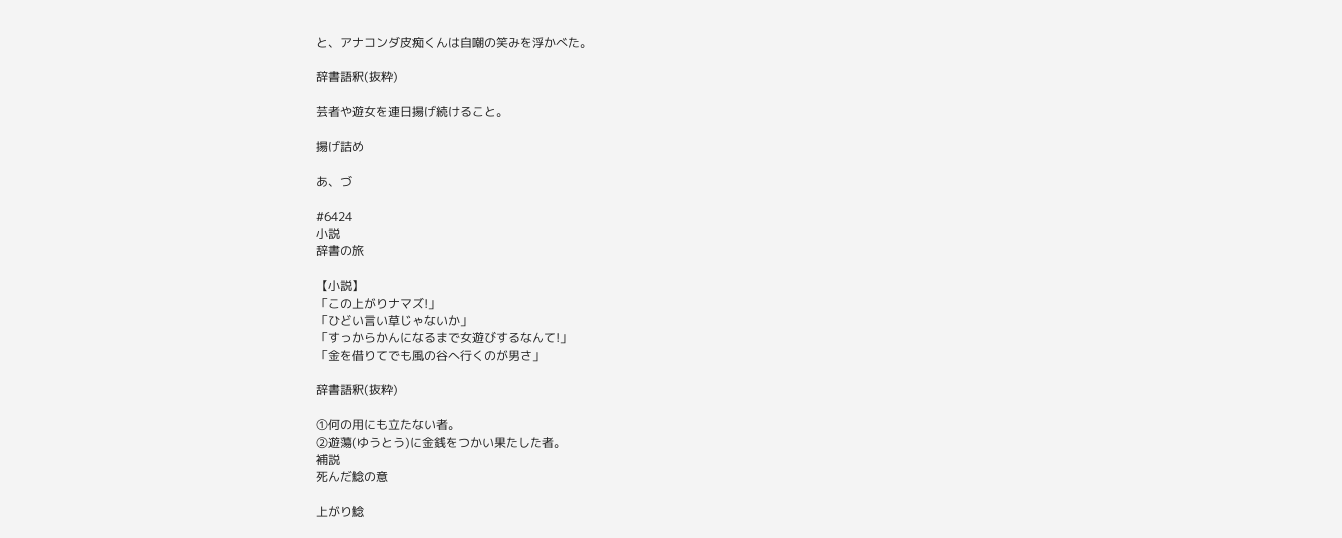と、アナコンダ皮痴くんは自嘲の笑みを浮かべた。

辞書語釈(抜粋)

芸者や遊女を連日揚げ続けること。

揚げ詰め

あ、づ

#6424
小説
辞書の旅

【小説】
「この上がりナマズ!」
「ひどい言い草じゃないか」
「すっからかんになるまで女遊びするなんて!」
「金を借りてでも風の谷へ行くのが男さ」

辞書語釈(抜粋)

①何の用にも立たない者。
②遊蕩(ゆうとう)に金銭をつかい果たした者。
補説
死んだ鯰の意

上がり鯰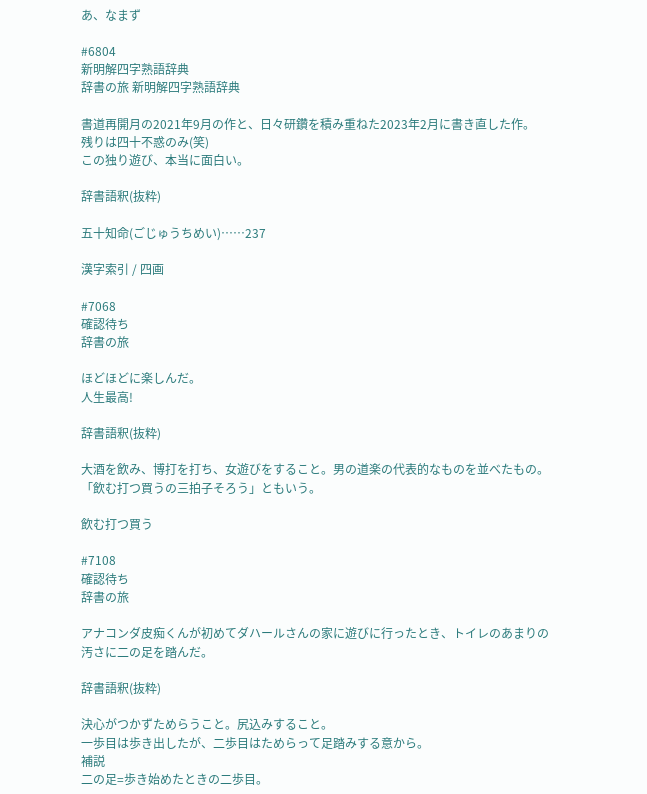あ、なまず

#6804
新明解四字熟語辞典
辞書の旅 新明解四字熟語辞典

書道再開月の2021年9月の作と、日々研鑽を積み重ねた2023年2月に書き直した作。
残りは四十不惑のみ(笑)
この独り遊び、本当に面白い。

辞書語釈(抜粋)

五十知命(ごじゅうちめい)……237

漢字索引 / 四画

#7068
確認待ち
辞書の旅

ほどほどに楽しんだ。
人生最高!

辞書語釈(抜粋)

大酒を飲み、博打を打ち、女遊びをすること。男の道楽の代表的なものを並べたもの。「飲む打つ買うの三拍子そろう」ともいう。

飲む打つ買う

#7108
確認待ち
辞書の旅

アナコンダ皮痴くんが初めてダハールさんの家に遊びに行ったとき、トイレのあまりの汚さに二の足を踏んだ。

辞書語釈(抜粋)

決心がつかずためらうこと。尻込みすること。
一歩目は歩き出したが、二歩目はためらって足踏みする意から。
補説
二の足=歩き始めたときの二歩目。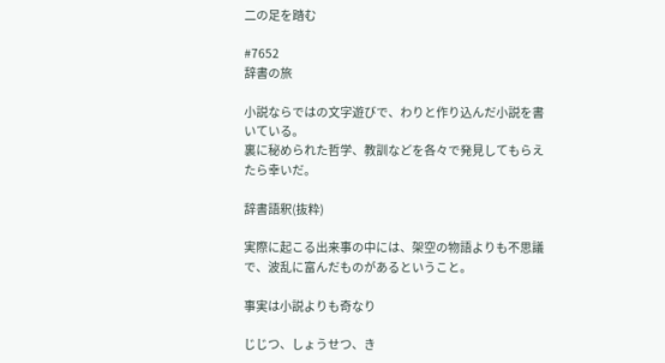二の足を踏む

#7652
辞書の旅

小説ならではの文字遊びで、わりと作り込んだ小説を書いている。
裏に秘められた哲学、教訓などを各々で発見してもらえたら幸いだ。

辞書語釈(抜粋)

実際に起こる出来事の中には、架空の物語よりも不思議で、波乱に富んだものがあるということ。

事実は小説よりも奇なり

じじつ、しょうせつ、き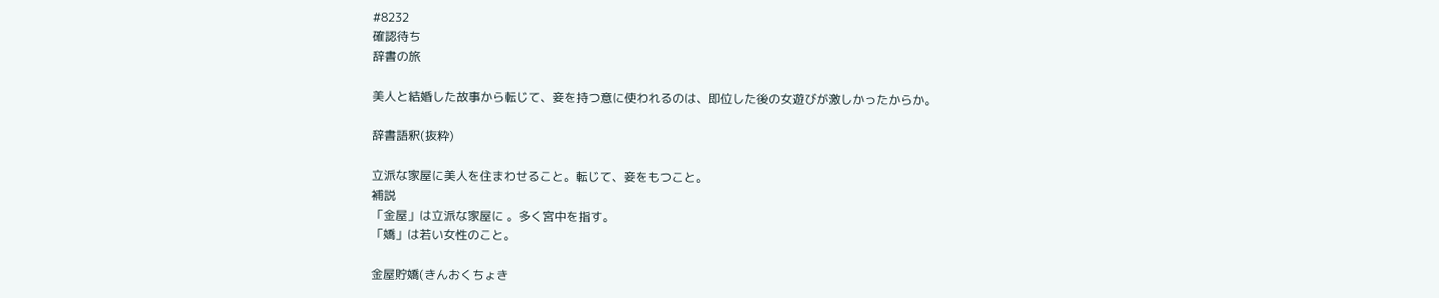#8232
確認待ち
辞書の旅

美人と結婚した故事から転じて、妾を持つ意に使われるのは、即位した後の女遊びが激しかったからか。

辞書語釈(抜粋)

立派な家屋に美人を住まわせること。転じて、妾をもつこと。
補説
「金屋」は立派な家屋に 。多く宮中を指す。
「嬌」は若い女性のこと。

金屋貯嬌(きんおくちょき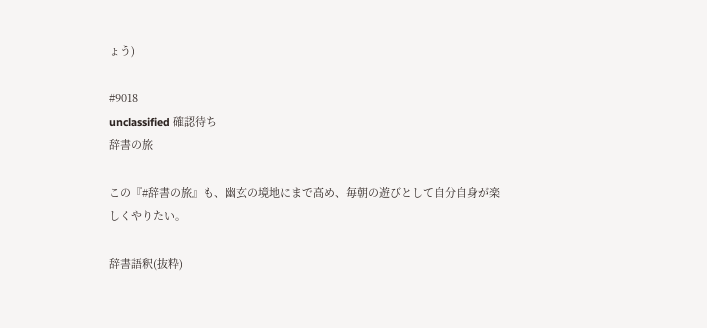ょう)

#9018
unclassified 確認待ち
辞書の旅

この『#辞書の旅』も、幽玄の境地にまで高め、毎朝の遊びとして自分自身が楽しくやりたい。

辞書語釈(抜粋)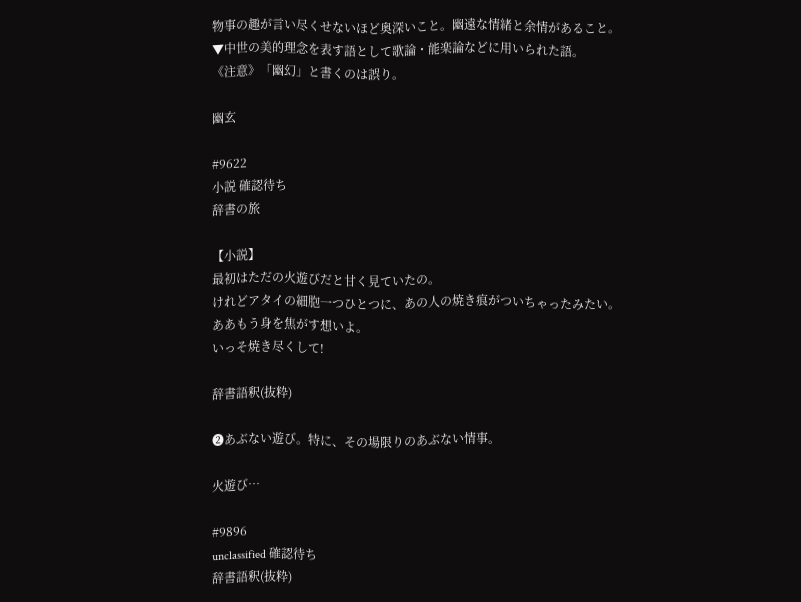物事の趣が言い尽くせないほど奥深いこと。幽遠な情緒と余情があること。
▼中世の美的理念を表す語として歌論・能楽論などに用いられた語。
《注意》「幽幻」と書くのは誤り。

幽玄

#9622
小説 確認待ち
辞書の旅

【小説】
最初はただの火遊びだと甘く見ていたの。
けれどアタイの細胞一つひとつに、あの人の焼き痕がついちゃったみたい。
ああもう身を焦がす想いよ。
いっそ焼き尽くして!

辞書語釈(抜粋)

❷あぶない遊び。特に、その場限りのあぶない情事。

火遊び…

#9896
unclassified 確認待ち
辞書語釈(抜粋)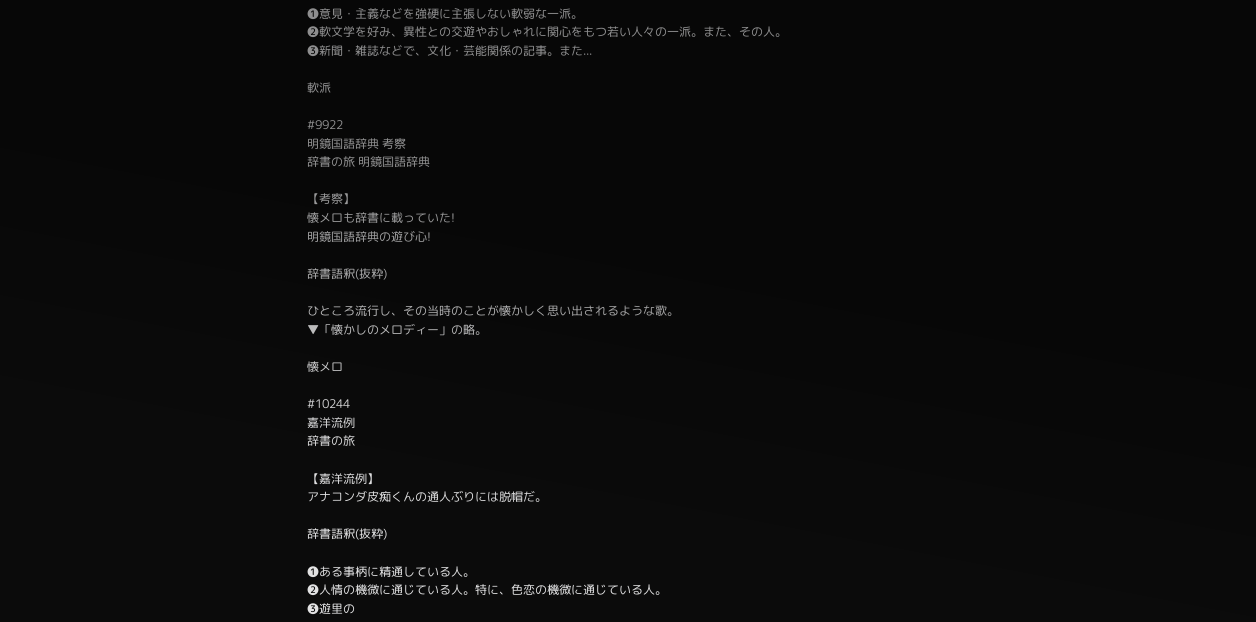❶意見・主義などを強硬に主張しない軟弱な一派。
❷軟文学を好み、異性との交遊やおしゃれに関心をもつ若い人々の一派。また、その人。
❸新聞・雑誌などで、文化・芸能関係の記事。また...

軟派

#9922
明鏡国語辞典 考察
辞書の旅 明鏡国語辞典

【考察】
懐メロも辞書に載っていた!
明鏡国語辞典の遊び心!

辞書語釈(抜粋)

ひところ流行し、その当時のことが懐かしく思い出されるような歌。
▼「懐かしのメロディー」の略。

懐メロ

#10244
嘉洋流例
辞書の旅

【嘉洋流例】
アナコンダ皮痴くんの通人ぶりには脱帽だ。

辞書語釈(抜粋)

❶ある事柄に精通している人。
❷人情の機微に通じている人。特に、色恋の機微に通じている人。
❸遊里の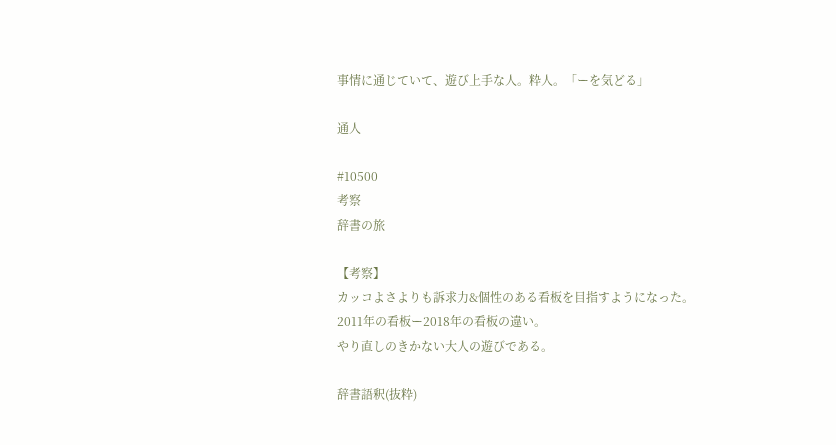事情に通じていて、遊び上手な人。粋人。「ーを気どる」

通人

#10500
考察
辞書の旅

【考察】
カッコよさよりも訴求力&個性のある看板を目指すようになった。
2011年の看板ー2018年の看板の違い。
やり直しのきかない大人の遊びである。

辞書語釈(抜粋)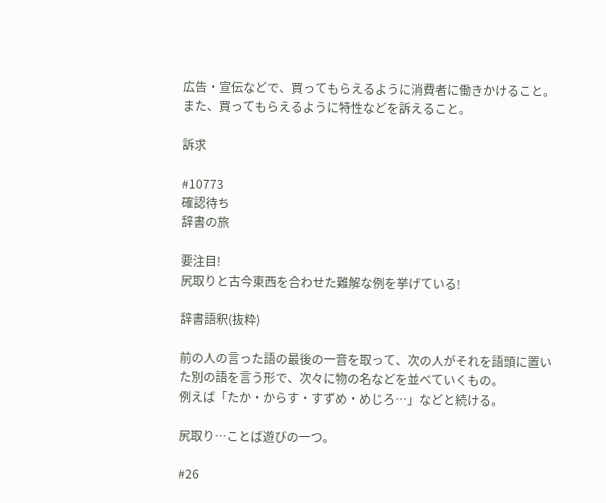広告・宣伝などで、買ってもらえるように消費者に働きかけること。
また、買ってもらえるように特性などを訴えること。

訴求

#10773
確認待ち
辞書の旅

要注目!
尻取りと古今東西を合わせた難解な例を挙げている!

辞書語釈(抜粋)

前の人の言った語の最後の一音を取って、次の人がそれを語頭に置いた別の語を言う形で、次々に物の名などを並べていくもの。
例えば「たか・からす・すずめ・めじろ…」などと続ける。

尻取り…ことば遊びの一つ。

#26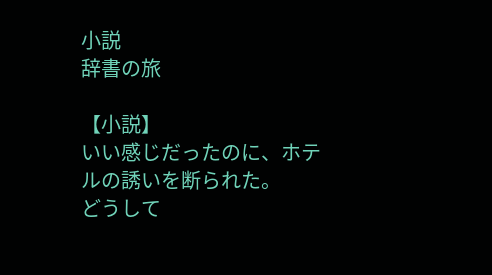小説
辞書の旅

【小説】
いい感じだったのに、ホテルの誘いを断られた。
どうして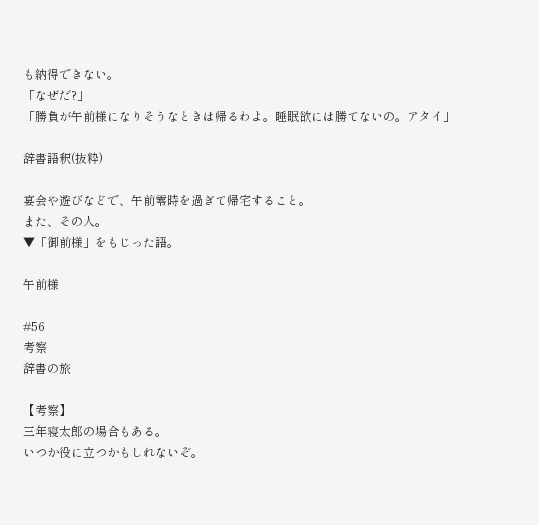も納得できない。
「なぜだ?」
「勝負が午前様になりそうなときは帰るわよ。睡眠欲には勝てないの。アタイ」

辞書語釈(抜粋)

宴会や遊びなどで、午前零時を過ぎて帰宅すること。
また、その人。
▼「御前様」をもじった語。

午前様

#56
考察
辞書の旅

【考察】
三年寝太郎の場合もある。
いつか役に立つかもしれないぞ。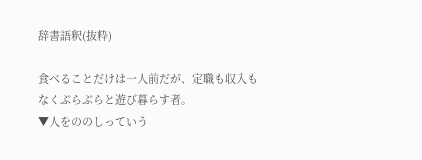辞書語釈(抜粋)

食べることだけは一人前だが、定職も収入もなくぶらぶらと遊び暮らす者。
▼人をののしっていう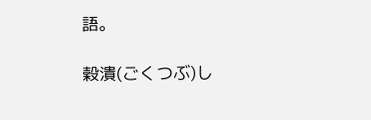語。

穀潰(ごくつぶ)し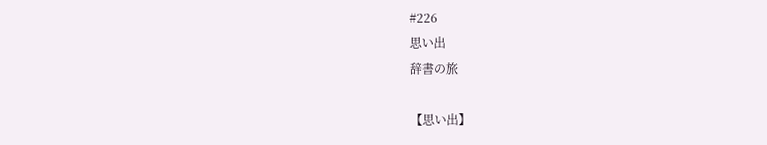#226
思い出
辞書の旅

【思い出】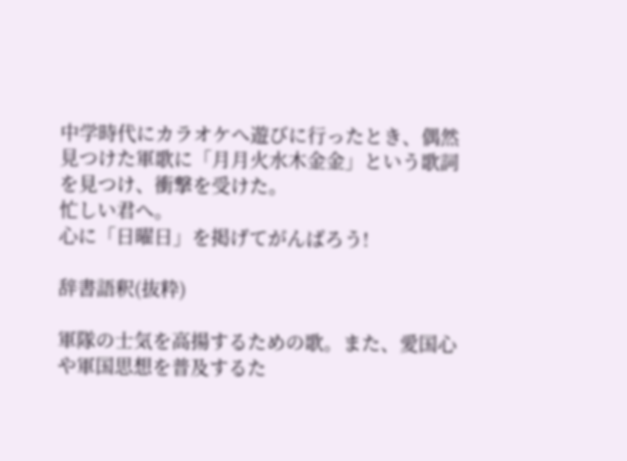中学時代にカラオケへ遊びに行ったとき、偶然見つけた軍歌に「月月火水木金金」という歌詞を見つけ、衝撃を受けた。
忙しい君へ。
心に「日曜日」を掲げてがんばろう!

辞書語釈(抜粋)

軍隊の士気を高揚するための歌。また、愛国心や軍国思想を普及するた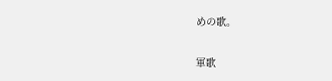めの歌。

軍歌